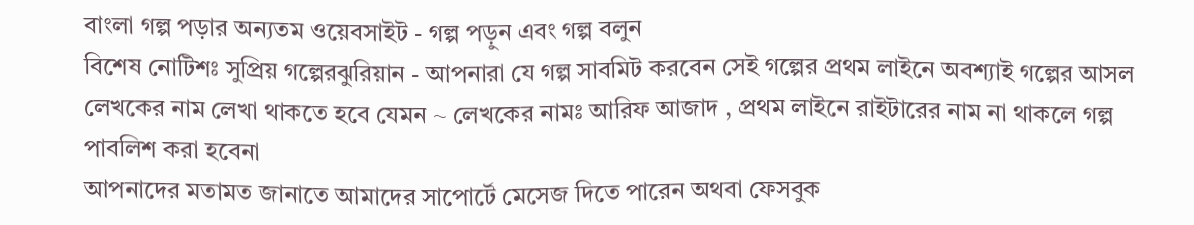বাংলা গল্প পড়ার অন্যতম ওয়েবসাইট - গল্প পড়ুন এবং গল্প বলুন
বিশেষ নোটিশঃ সুপ্রিয় গল্পেরঝুরিয়ান - আপনারা যে গল্প সাবমিট করবেন সেই গল্পের প্রথম লাইনে অবশ্যাই গল্পের আসল লেখকের নাম লেখা থাকতে হবে যেমন ~ লেখকের নামঃ আরিফ আজাদ , প্রথম লাইনে রাইটারের নাম না থাকলে গল্প পাবলিশ করা হবেনা
আপনাদের মতামত জানাতে আমাদের সাপোর্টে মেসেজ দিতে পারেন অথবা ফেসবুক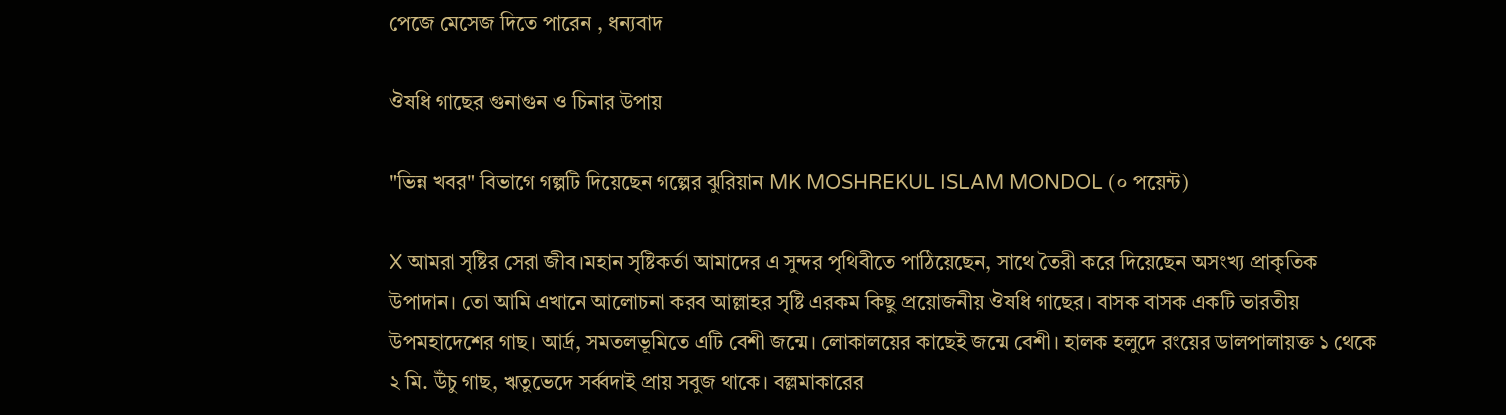পেজে মেসেজ দিতে পারেন , ধন্যবাদ

ঔষধি গাছের গুনাগুন ও চিনার উপায়

"ভিন্ন খবর" বিভাগে গল্পটি দিয়েছেন গল্পের ঝুরিয়ান MK MOSHREKUL ISLAM MONDOL (০ পয়েন্ট)

X আমরা সৃষ্টির সেরা জীব।মহান সৃষ্টিকর্তা আমাদের এ সুন্দর পৃথিবীতে পাঠিয়েছেন, সাথে তৈরী করে দিয়েছেন অসংখ্য প্রাকৃতিক উপাদান। তো আমি এখানে আলোচনা করব আল্লাহর সৃষ্টি এরকম কিছু প্রয়োজনীয় ঔষধি গাছের। বাসক বাসক একটি ভারতীয় উপমহাদেশের গাছ। আর্দ্র, সমতলভূমিতে এটি বেশী জন্মে। লোকালয়ের কাছেই জন্মে বেশী। হালক হলুদে রংয়ের ডালপালায়ক্ত ১ থেকে ২ মি. উঁচু গাছ, ঋতুভেদে সর্ব্বদাই প্রায় সবুজ থাকে। বল্লমাকারের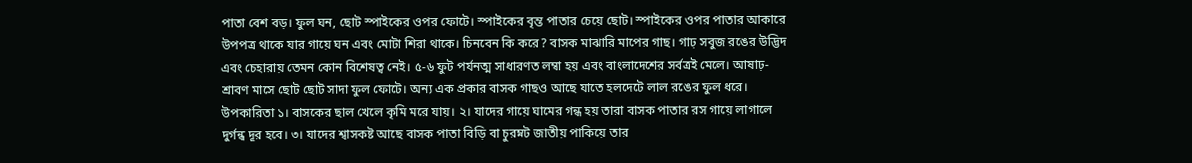পাতা বেশ বড়। ফুল ঘন, ছোট স্পাইকের ওপর ফোটে। স্পাইকের বৃন্ত পাতার চেয়ে ছোট। স্পাইকের ওপর পাতার আকারে উপপত্র থাকে যার গায়ে ঘন এবং মোটা শিরা থাকে। চিনবেন কি করে? বাসক মাঝারি মাপের গাছ। গাঢ় সবুজ রঙের উদ্ভিদ এবং চেহারায় তেমন কোন বিশেষত্ব নেই। ৫-৬ ফুট পর্যনত্ম সাধারণত লম্বা হয় এবং বাংলাদেশের সর্বত্রই মেলে। আষাঢ়-শ্রাবণ মাসে ছোট ছোট সাদা ফুল ফোটে। অন্য এক প্রকার বাসক গাছও আছে যাতে হলদেটে লাল রঙের ফুল ধরে। উপকারিতা ১। বাসকের ছাল খেলে কৃমি মরে যায়। ২। যাদের গায়ে ঘামের গন্ধ হয় তারা বাসক পাতার রস গায়ে লাগালে দুর্গন্ধ দূর হবে। ৩। যাদের শ্বাসকষ্ট আছে বাসক পাতা বিড়ি বা চুরম্নট জাতীয় পাকিয়ে তার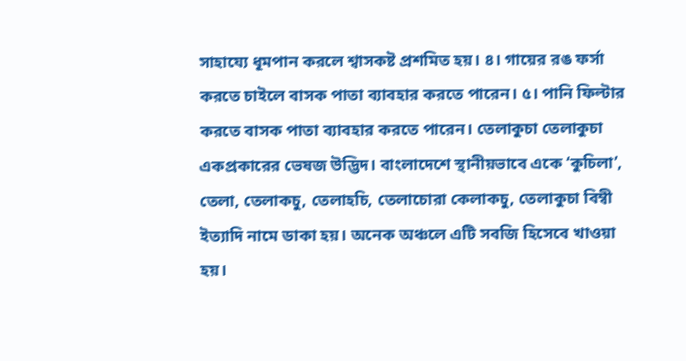সাহায্যে ধূমপান করলে শ্বাসকষ্ট প্রশমিত হয়। ৪। গায়ের রঙ ফর্সা করতে চাইলে বাসক পাতা ব্যাবহার করতে পারেন। ৫। পানি ফিল্টার করতে বাসক পাতা ব্যাবহার করতে পারেন। তেলাকুচা তেলাকুচা একপ্রকারের ভেষজ উদ্ভিদ। বাংলাদেশে স্থানীয়ভাবে একে ‘কুচিলা’, তেলা, তেলাকচু, তেলাহচি, তেলাচোরা কেলাকচু, তেলাকুচা বিম্বী ইত্যাদি নামে ডাকা হয়। অনেক অঞ্চলে এটি সবজি হিসেবে খাওয়া হয়।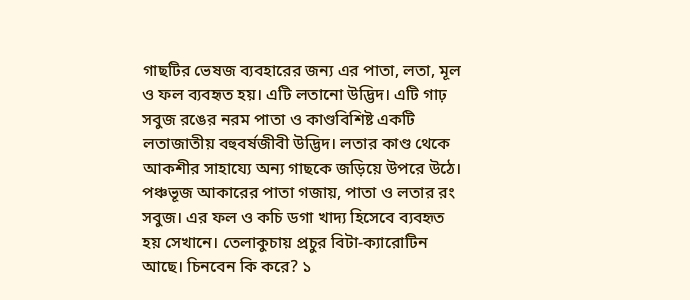গাছটির ভেষজ ব্যবহারের জন্য এর পাতা, লতা, মূল ও ফল ব্যবহৃত হয়। এটি লতানো উদ্ভিদ। এটি গাঢ় সবুজ রঙের নরম পাতা ও কাণ্ডবিশিষ্ট একটি লতাজাতীয় বহুবর্ষজীবী উদ্ভিদ। লতার কাণ্ড থেকে আকশীর সাহায্যে অন্য গাছকে জড়িয়ে উপরে উঠে। পঞ্চভূজ আকারের পাতা গজায়, পাতা ও লতার রং সবুজ। এর ফল ও কচি ডগা খাদ্য হিসেবে ব্যবহৃত হয় সেখানে। তেলাকুচায় প্রচুর বিটা-ক্যারোটিন আছে। চিনবেন কি করে? ১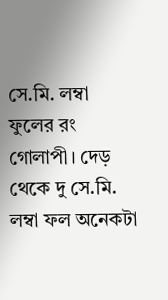সে.মি. লম্বা ফুলের রং গোলাপী। দেড় থেকে দু সে.মি. লম্বা ফল অনেকটা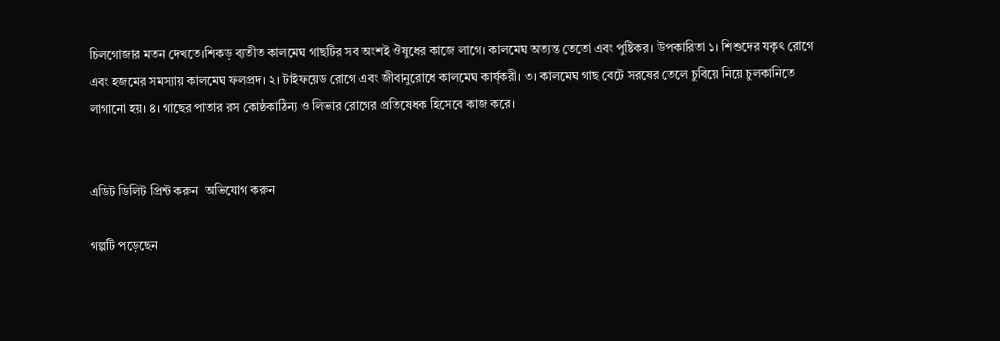চিলগোজার মতন দেখতে।শিকড় ব্যতীত কালমেঘ গাছটির সব অংশই ঔষুধের কাজে লাগে। কালমেঘ অত্যন্ত তেতো এবং পুষ্টিকর। উপকারিতা ১। শিশুদের যকৃৎ রোগে এবং হজমের সমস্যায় কালমেঘ ফলপ্রদ। ২। টাইফয়েড রোগে এবং জীবানুরোধে কালমেঘ কার্য্করী। ৩। কালমেঘ গাছ বেটে সরষের তেলে চুবিয়ে নিয়ে চুলকানিতে লাগানো হয়। ৪। গাছের পাতার রস কোষ্ঠকাঠিন্য ও লিভার রোগের প্রতিষেধক হিসেবে কাজ করে।


এডিট ডিলিট প্রিন্ট করুন  অভিযোগ করুন

গল্পটি পড়েছেন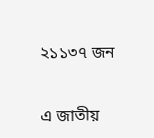২১১৩৭ জন


এ জাতীয়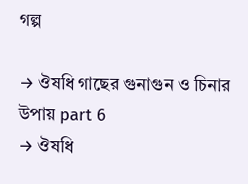গল্প

→ ঔষধি গাছের গুনাগুন ও চিনার উপায় part 6
→ ঔষধি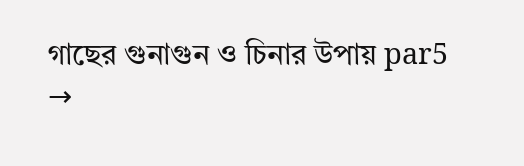গাছের গুনাগুন ও চিনার উপায় par5
→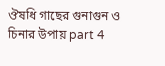ঔষধি গাছের গুনাগুন ও চিনার উপায় part 4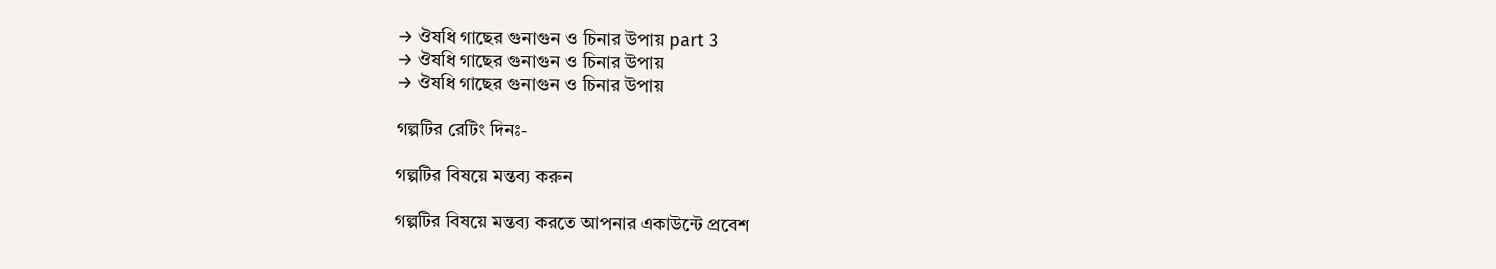→ ঔষধি গাছের গুনাগুন ও চিনার উপায় part 3
→ ঔষধি গাছের গুনাগুন ও চিনার উপায়
→ ঔষধি গাছের গুনাগুন ও চিনার উপায়

গল্পটির রেটিং দিনঃ-

গল্পটির বিষয়ে মন্তব্য করুন

গল্পটির বিষয়ে মন্তব্য করতে আপনার একাউন্টে প্রবেশ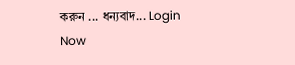করুন ... ধন্যবাদ... Login Now